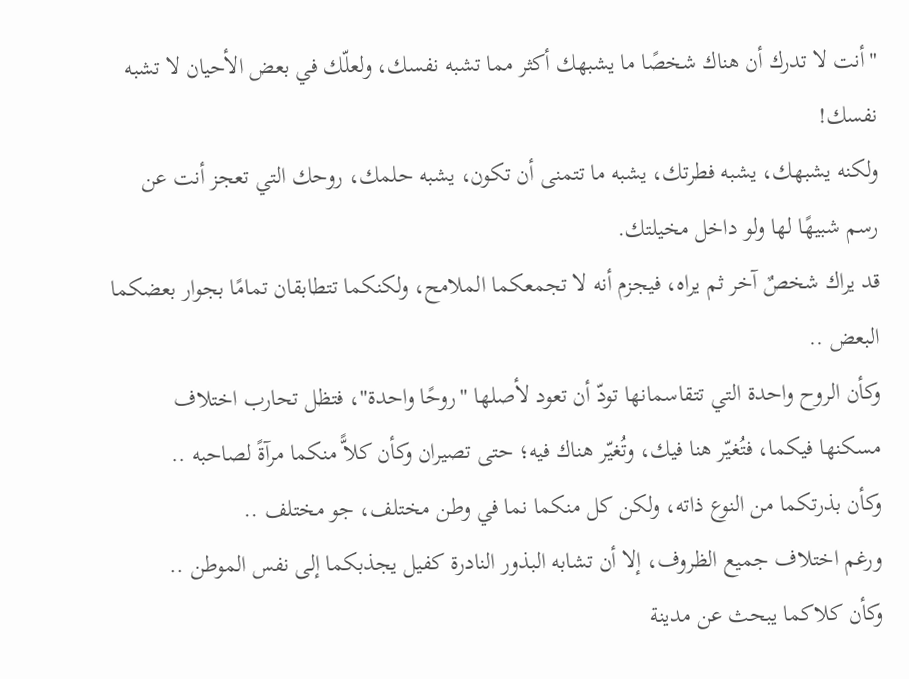"أنت لا تدرك أن هناك شخصًا ما يشبهك أكثر مما تشبه نفسك، ولعلّك في بعض الأحيان لا تشبه نفسك!
ولكنه يشبهك، يشبه فطرتك، يشبه ما تتمنى أن تكون، يشبه حلمك، روحك التي تعجز أنت عن رسم شبيهًا لها ولو داخل مخيلتك.
قد يراك شخصٌ آخر ثم يراه، فيجزم أنه لا تجمعكما الملامح، ولكنكما تتطابقان تمامًا بجوار بعضكما البعض ..
وكأن الروح واحدة التي تتقاسمانها تودّ أن تعود لأصلها "روحًا واحدة"، فتظل تحارب اختلاف مسكنها فيكما، فتُغيّر هنا فيك، وتُغيّر هناك فيه؛ حتى تصيران وكأن كلاًّ منكما مرآةً لصاحبه ..
وكأن بذرتكما من النوع ذاته، ولكن كل منكما نما في وطن مختلف، جو مختلف ..
ورغم اختلاف جميع الظروف، إلا أن تشابه البذور النادرة كفيل يجذبكما إلى نفس الموطن ..
وكأن كلاكما يبحث عن مدينة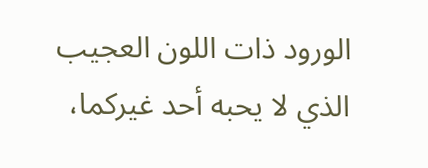الورود ذات اللون العجيب الذي لا يحبه أحد غيركما،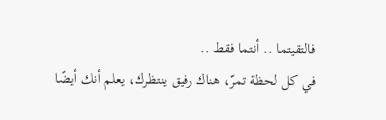فالتقيتما .. أنتما فقط ..
في كل لحظة تمرّ، هناك رفيق ينتظرك، يعلم أنك أيضًا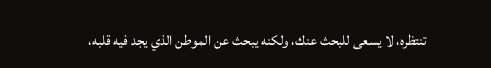تنتظره، لا يسعى للبحث عنك، ولكنه يبحث عن الموطن الذي يجد فيه قلبه،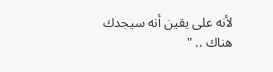لأنه على يقين أنه سيجدك هناك .. "